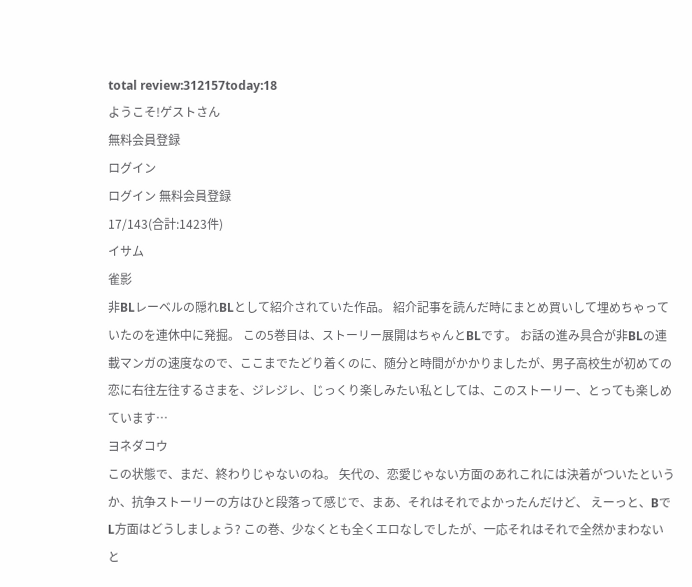total review:312157today:18
ようこそ!ゲストさん
無料会員登録
ログイン
ログイン 無料会員登録
17/143(合計:1423件)
イサム
雀影
非BLレーベルの隠れBLとして紹介されていた作品。 紹介記事を読んだ時にまとめ買いして埋めちゃっていたのを連休中に発掘。 この5巻目は、ストーリー展開はちゃんとBLです。 お話の進み具合が非BLの連載マンガの速度なので、ここまでたどり着くのに、随分と時間がかかりましたが、男子高校生が初めての恋に右往左往するさまを、ジレジレ、じっくり楽しみたい私としては、このストーリー、とっても楽しめています…
ヨネダコウ
この状態で、まだ、終わりじゃないのね。 矢代の、恋愛じゃない方面のあれこれには決着がついたというか、抗争ストーリーの方はひと段落って感じで、まあ、それはそれでよかったんだけど、 えーっと、BでL方面はどうしましょう? この巻、少なくとも全くエロなしでしたが、一応それはそれで全然かまわないと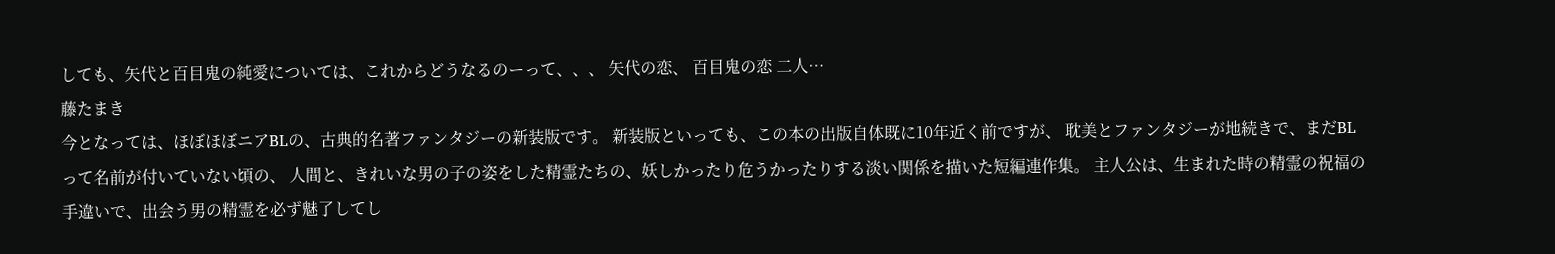しても、矢代と百目鬼の純愛については、これからどうなるのーって、、、 矢代の恋、 百目鬼の恋 二人…
藤たまき
今となっては、ほぼほぼニアBLの、古典的名著ファンタジーの新装版です。 新装版といっても、この本の出版自体既に10年近く前ですが、 耽美とファンタジーが地続きで、まだBLって名前が付いていない頃の、 人間と、きれいな男の子の姿をした精霊たちの、妖しかったり危うかったりする淡い関係を描いた短編連作集。 主人公は、生まれた時の精霊の祝福の手違いで、出会う男の精霊を必ず魅了してし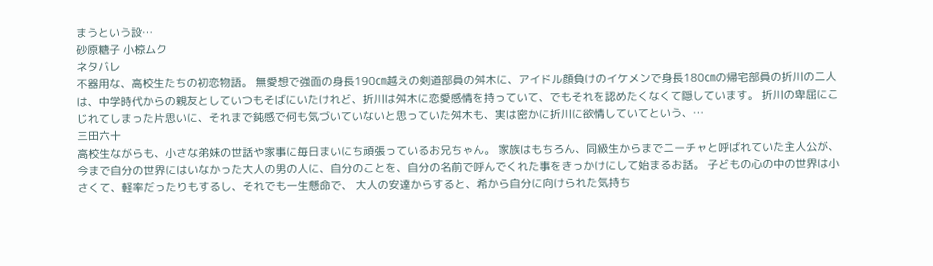まうという設…
砂原糖子 小椋ムク
ネタバレ
不器用な、高校生たちの初恋物語。 無愛想で強面の身長190㎝越えの剣道部員の舛木に、アイドル顔負けのイケメンで身長180㎝の帰宅部員の折川の二人は、中学時代からの親友としていつもそばにいたけれど、折川は舛木に恋愛感情を持っていて、でもそれを認めたくなくて隠しています。 折川の卑屈にこじれてしまった片思いに、それまで鈍感で何も気づいていないと思っていた舛木も、実は密かに折川に欲情していてという、…
三田六十
高校生ながらも、小さな弟妹の世話や家事に毎日まいにち頑張っているお兄ちゃん。 家族はもちろん、同級生からまでニーチャと呼ばれていた主人公が、今まで自分の世界にはいなかった大人の男の人に、自分のことを、自分の名前で呼んでくれた事をきっかけにして始まるお話。 子どもの心の中の世界は小さくて、軽率だったりもするし、それでも一生懸命で、 大人の安達からすると、希から自分に向けられた気持ち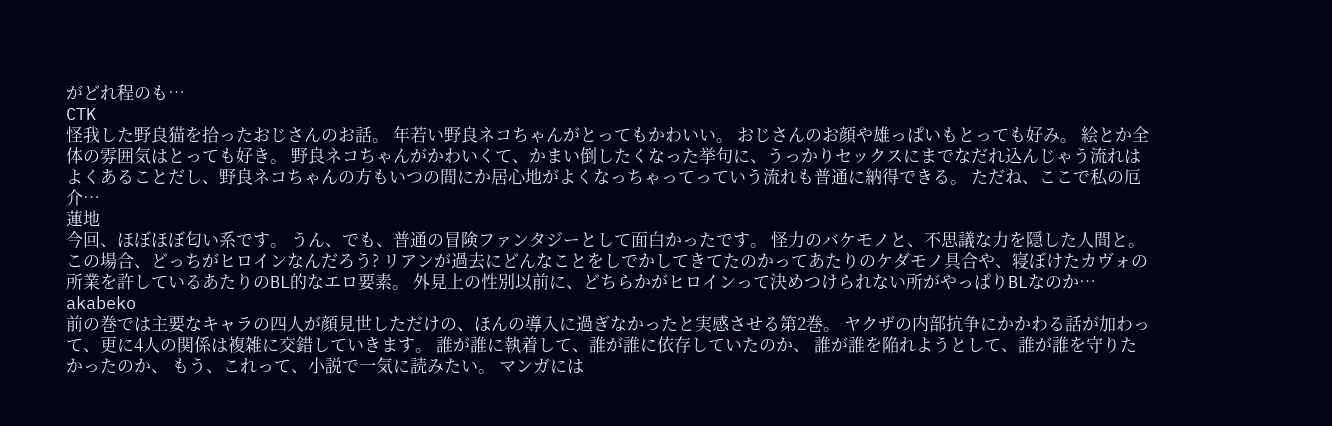がどれ程のも…
CTK
怪我した野良猫を拾ったおじさんのお話。 年若い野良ネコちゃんがとってもかわいい。 おじさんのお顔や雄っぱいもとっても好み。 絵とか全体の雰囲気はとっても好き。 野良ネコちゃんがかわいくて、かまい倒したくなった挙句に、うっかりセックスにまでなだれ込んじゃう流れはよくあることだし、野良ネコちゃんの方もいつの間にか居心地がよくなっちゃってっていう流れも普通に納得できる。 ただね、ここで私の厄介…
蓮地
今回、ほぼほぼ匂い系です。 うん、でも、普通の冒険ファンタジーとして面白かったです。 怪力のバケモノと、不思議な力を隠した人間と。 この場合、どっちがヒロインなんだろう? リアンが過去にどんなことをしでかしてきてたのかってあたりのケダモノ具合や、寝ぼけたカヴォの所業を許しているあたりのBL的なエロ要素。 外見上の性別以前に、どちらかがヒロインって決めつけられない所がやっぱりBLなのか…
akabeko
前の巻では主要なキャラの四人が顔見世しただけの、ほんの導入に過ぎなかったと実感させる第2巻。 ヤクザの内部抗争にかかわる話が加わって、更に4人の関係は複雑に交錯していきます。 誰が誰に執着して、誰が誰に依存していたのか、 誰が誰を陥れようとして、誰が誰を守りたかったのか、 もう、これって、小説で一気に読みたい。 マンガには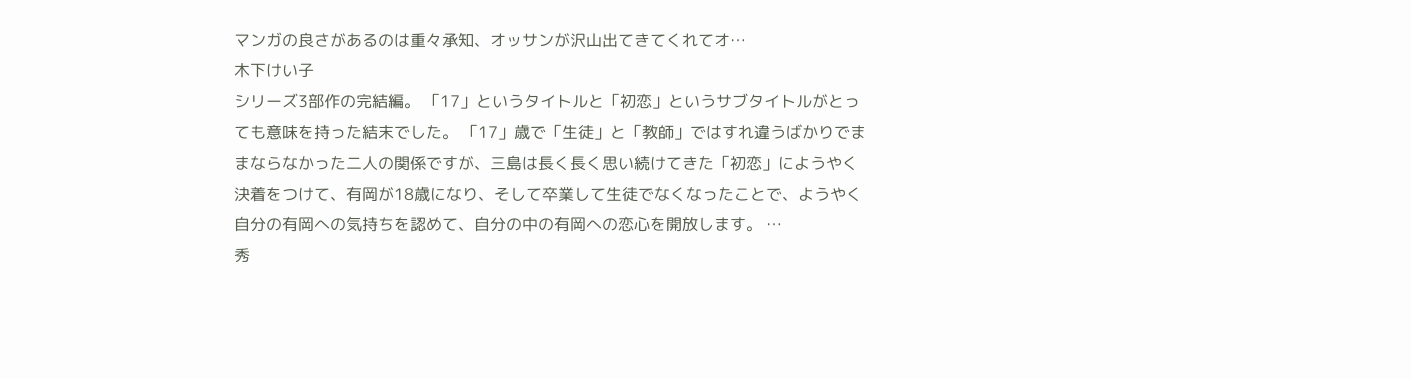マンガの良さがあるのは重々承知、オッサンが沢山出てきてくれてオ…
木下けい子
シリーズ3部作の完結編。 「17」というタイトルと「初恋」というサブタイトルがとっても意味を持った結末でした。 「17」歳で「生徒」と「教師」ではすれ違うばかりでままならなかった二人の関係ですが、三島は長く長く思い続けてきた「初恋」にようやく決着をつけて、有岡が18歳になり、そして卒業して生徒でなくなったことで、ようやく自分の有岡への気持ちを認めて、自分の中の有岡への恋心を開放します。 …
秀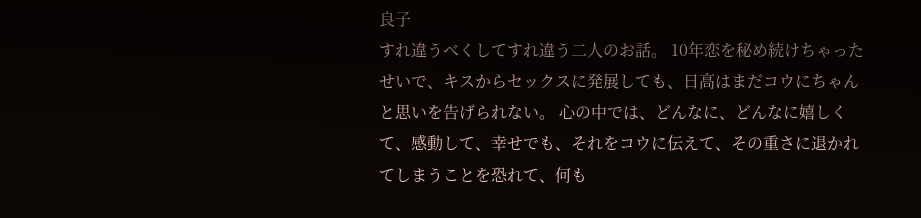良子
すれ違うべくしてすれ違う二人のお話。 10年恋を秘め続けちゃったせいで、キスからセックスに発展しても、日高はまだコウにちゃんと思いを告げられない。 心の中では、どんなに、どんなに嬉しくて、感動して、幸せでも、それをコウに伝えて、その重さに退かれてしまうことを恐れて、何も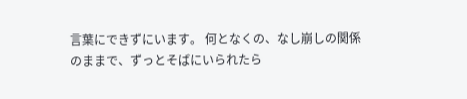言葉にできずにいます。 何となくの、なし崩しの関係のままで、ずっとそばにいられたら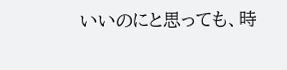いいのにと思っても、時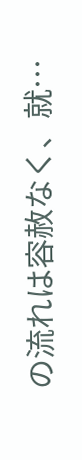の流れは容赦なく、就…